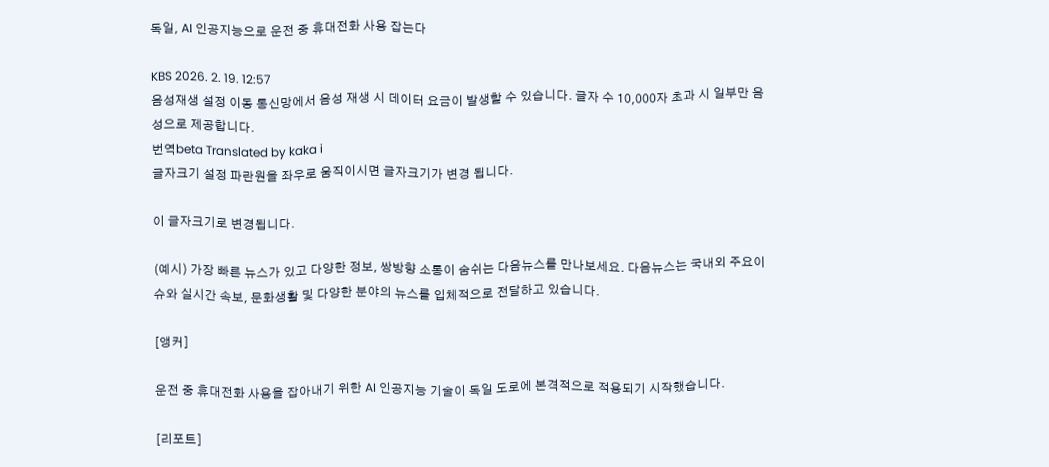독일, AI 인공지능으로 운전 중 휴대전화 사용 잡는다

KBS 2026. 2. 19. 12:57
음성재생 설정 이동 통신망에서 음성 재생 시 데이터 요금이 발생할 수 있습니다. 글자 수 10,000자 초과 시 일부만 음성으로 제공합니다.
번역beta Translated by kaka i
글자크기 설정 파란원을 좌우로 움직이시면 글자크기가 변경 됩니다.

이 글자크기로 변경됩니다.

(예시) 가장 빠른 뉴스가 있고 다양한 정보, 쌍방향 소통이 숨쉬는 다음뉴스를 만나보세요. 다음뉴스는 국내외 주요이슈와 실시간 속보, 문화생활 및 다양한 분야의 뉴스를 입체적으로 전달하고 있습니다.

[앵커]

운전 중 휴대전화 사용을 잡아내기 위한 AI 인공지능 기술이 독일 도로에 본격적으로 적용되기 시작했습니다.

[리포트]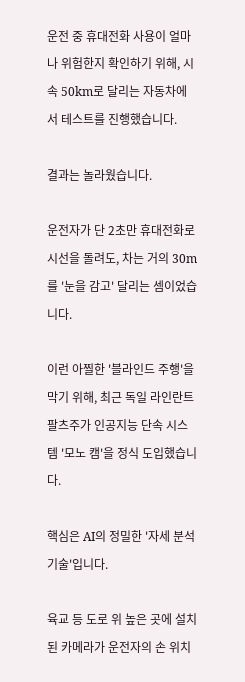운전 중 휴대전화 사용이 얼마나 위험한지 확인하기 위해, 시속 50km로 달리는 자동차에서 테스트를 진행했습니다.

결과는 놀라웠습니다.

운전자가 단 2초만 휴대전화로 시선을 돌려도, 차는 거의 30m를 '눈을 감고' 달리는 셈이었습니다.

이런 아찔한 '블라인드 주행'을 막기 위해, 최근 독일 라인란트팔츠주가 인공지능 단속 시스템 '모노 캠'을 정식 도입했습니다.

핵심은 AI의 정밀한 '자세 분석 기술'입니다.

육교 등 도로 위 높은 곳에 설치된 카메라가 운전자의 손 위치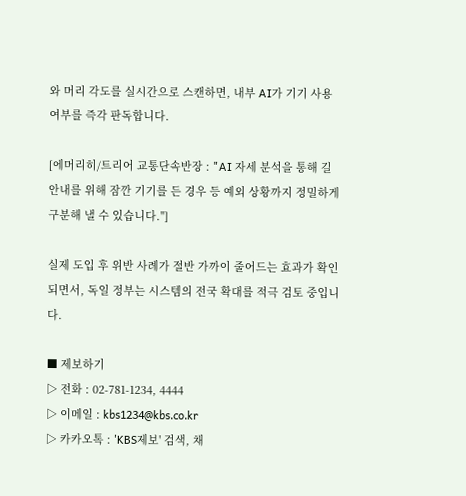와 머리 각도를 실시간으로 스캔하면, 내부 AI가 기기 사용 여부를 즉각 판독합니다.

[에머리히/트리어 교통단속반장 : "AI 자세 분석을 통해 길 안내를 위해 잠깐 기기를 든 경우 등 예외 상황까지 정밀하게 구분해 낼 수 있습니다."]

실제 도입 후 위반 사례가 절반 가까이 줄어드는 효과가 확인되면서, 독일 정부는 시스템의 전국 확대를 적극 검토 중입니다.

■ 제보하기
▷ 전화 : 02-781-1234, 4444
▷ 이메일 : kbs1234@kbs.co.kr
▷ 카카오톡 : 'KBS제보' 검색, 채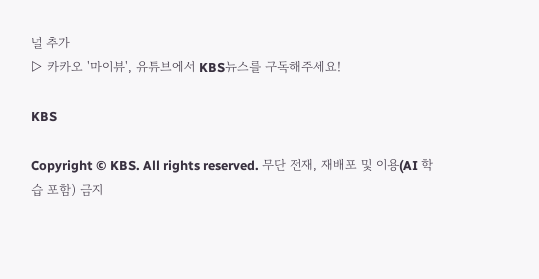널 추가
▷ 카카오 '마이뷰', 유튜브에서 KBS뉴스를 구독해주세요!

KBS

Copyright © KBS. All rights reserved. 무단 전재, 재배포 및 이용(AI 학습 포함) 금지